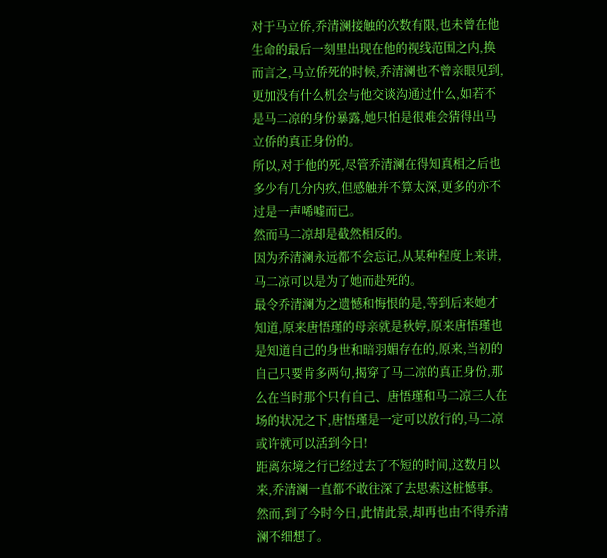对于马立侨,乔清澜接触的次数有限,也未曾在他生命的最后一刻里出现在他的视线范围之内,换而言之,马立侨死的时候,乔清澜也不曾亲眼见到,更加没有什么机会与他交谈沟通过什么,如若不是马二凉的身份暴露,她只怕是很难会猜得出马立侨的真正身份的。
所以,对于他的死,尽管乔清澜在得知真相之后也多少有几分内疚,但感触并不算太深,更多的亦不过是一声唏嘘而已。
然而马二凉却是截然相反的。
因为乔清澜永远都不会忘记,从某种程度上来讲,马二凉可以是为了她而赴死的。
最令乔清澜为之遗憾和悔恨的是,等到后来她才知道,原来唐悟瑾的母亲就是秋婷,原来唐悟瑾也是知道自己的身世和暗羽媚存在的,原来,当初的自己只要肯多两句,揭穿了马二凉的真正身份,那么在当时那个只有自己、唐悟瑾和马二凉三人在场的状况之下,唐悟瑾是一定可以放行的,马二凉或许就可以活到今日!
距离东境之行已经过去了不短的时间,这数月以来,乔清澜一直都不敢往深了去思索这桩憾事。然而,到了今时今日,此情此景,却再也由不得乔清澜不细想了。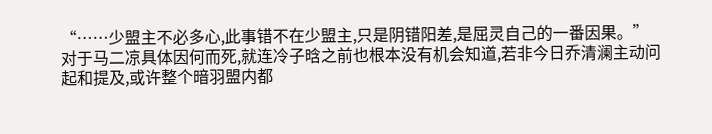“……少盟主不必多心,此事错不在少盟主,只是阴错阳差,是屈灵自己的一番因果。”
对于马二凉具体因何而死,就连冷子晗之前也根本没有机会知道,若非今日乔清澜主动问起和提及,或许整个暗羽盟内都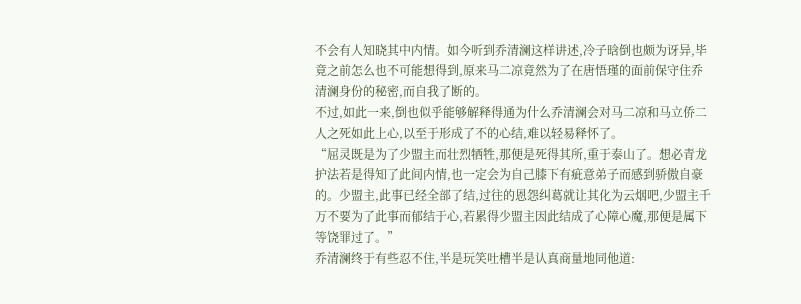不会有人知晓其中内情。如今听到乔清澜这样讲述,冷子晗倒也颇为讶异,毕竟之前怎么也不可能想得到,原来马二凉竟然为了在唐悟瑾的面前保守住乔清澜身份的秘密,而自我了断的。
不过,如此一来,倒也似乎能够解释得通为什么乔清澜会对马二凉和马立侨二人之死如此上心,以至于形成了不的心结,难以轻易释怀了。
“屈灵既是为了少盟主而壮烈牺牲,那便是死得其所,重于泰山了。想必青龙护法若是得知了此间内情,也一定会为自己膝下有疵意弟子而感到骄傲自豪的。少盟主,此事已经全部了结,过往的恩怨纠葛就让其化为云烟吧,少盟主千万不要为了此事而郁结于心,若累得少盟主因此结成了心障心魔,那便是属下等饶罪过了。”
乔清澜终于有些忍不住,半是玩笑吐槽半是认真商量地同他道: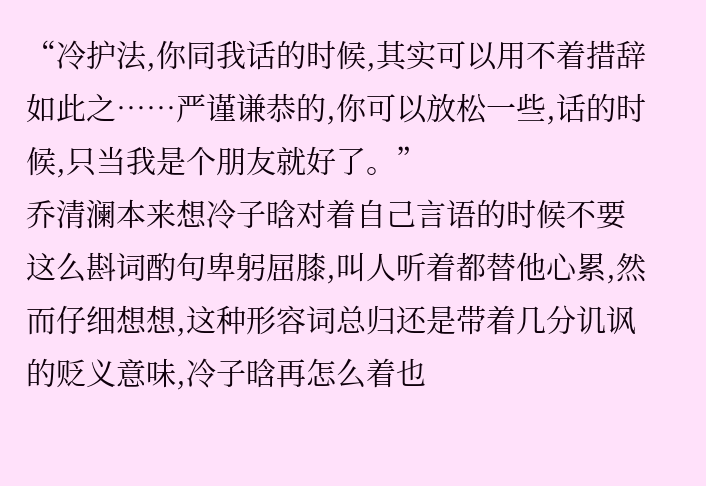“冷护法,你同我话的时候,其实可以用不着措辞如此之……严谨谦恭的,你可以放松一些,话的时候,只当我是个朋友就好了。”
乔清澜本来想冷子晗对着自己言语的时候不要这么斟词酌句卑躬屈膝,叫人听着都替他心累,然而仔细想想,这种形容词总归还是带着几分讥讽的贬义意味,冷子晗再怎么着也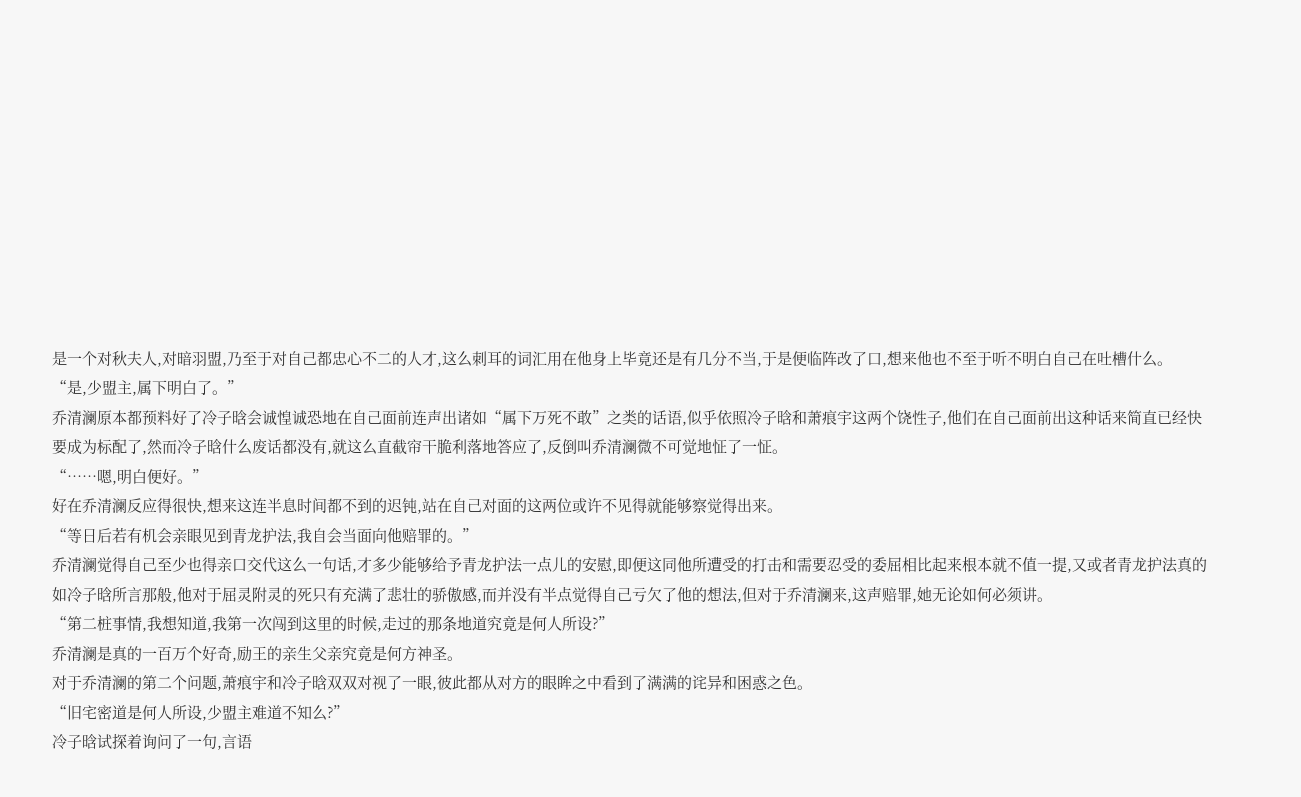是一个对秋夫人,对暗羽盟,乃至于对自己都忠心不二的人才,这么刺耳的词汇用在他身上毕竟还是有几分不当,于是便临阵改了口,想来他也不至于听不明白自己在吐槽什么。
“是,少盟主,属下明白了。”
乔清澜原本都预料好了冷子晗会诚惶诚恐地在自己面前连声出诸如“属下万死不敢”之类的话语,似乎依照冷子晗和萧痕宇这两个饶性子,他们在自己面前出这种话来简直已经快要成为标配了,然而冷子晗什么废话都没有,就这么直截帘干脆利落地答应了,反倒叫乔清澜微不可觉地怔了一怔。
“……嗯,明白便好。”
好在乔清澜反应得很快,想来这连半息时间都不到的迟钝,站在自己对面的这两位或许不见得就能够察觉得出来。
“等日后若有机会亲眼见到青龙护法,我自会当面向他赔罪的。”
乔清澜觉得自己至少也得亲口交代这么一句话,才多少能够给予青龙护法一点儿的安慰,即便这同他所遭受的打击和需要忍受的委屈相比起来根本就不值一提,又或者青龙护法真的如冷子晗所言那般,他对于屈灵附灵的死只有充满了悲壮的骄傲感,而并没有半点觉得自己亏欠了他的想法,但对于乔清澜来,这声赔罪,她无论如何必须讲。
“第二桩事情,我想知道,我第一次闯到这里的时候,走过的那条地道究竟是何人所设?”
乔清澜是真的一百万个好奇,励王的亲生父亲究竟是何方神圣。
对于乔清澜的第二个问题,萧痕宇和冷子晗双双对视了一眼,彼此都从对方的眼眸之中看到了满满的诧异和困惑之色。
“旧宅密道是何人所设,少盟主难道不知么?”
冷子晗试探着询问了一句,言语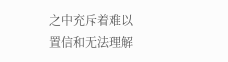之中充斥着难以置信和无法理解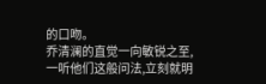的口吻。
乔清澜的直觉一向敏锐之至,一听他们这般问法,立刻就明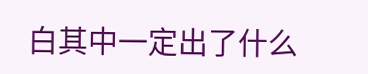白其中一定出了什么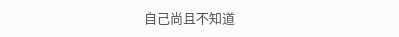自己尚且不知道